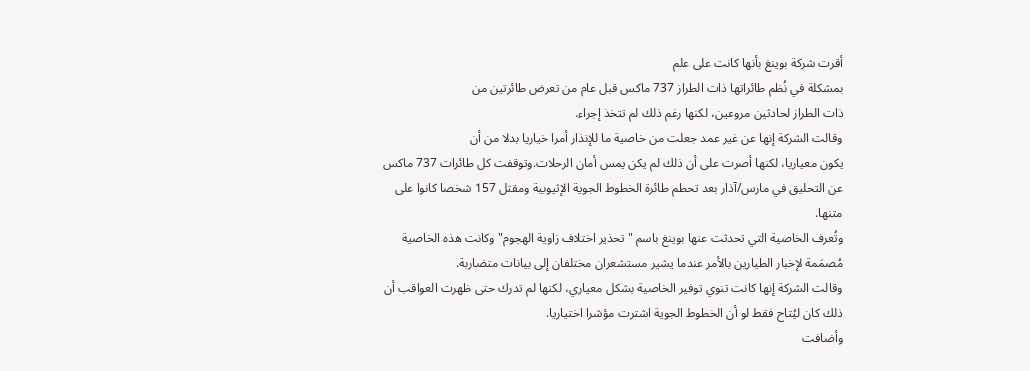أقرت شركة بوينغ بأنها كانت على علم
بمشكلة في نُظم طائراتها ذات الطراز 737 ماكس قبل عام من تعرض طائرتين من
ذات الطراز لحادثين مروعين، لكنها رغم ذلك لم تتخذ إجراء.
وقالت الشركة إنها عن غير عمد جعلت من خاصية ما للإنذار أمرا خياريا بدلا من أن
يكون معياريا، لكنها أصرت على أن ذلك لم يكن يمس أمان الرحلات.وتوقفت كل طائرات 737 ماكس عن التحليق في مارس/آذار بعد تحطم طائرة الخطوط الجوية الإثيوبية ومقتل 157 شخصا كانوا على متنها.
وتُعرف الخاصية التي تحدثت عنها بوينغ باسم "تحذير اختلاف زاوية الهجوم" وكانت هذه الخاصية مُصمَمة لإخبار الطيارين بالأمر عندما يشير مستشعران مختلفان إلى بيانات متضاربة.
وقالت الشركة إنها كانت تنوي توفير الخاصية بشكل معياري، لكنها لم تدرك حتى ظهرت العواقب أن ذلك كان ليُتاح فقط لو أن الخطوط الجوية اشترت مؤشرا اختياريا.
وأضافت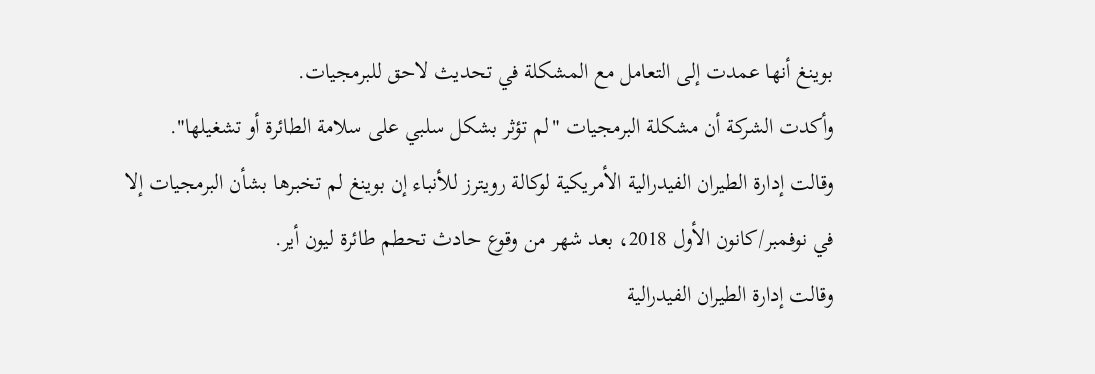بوينغ أنها عمدت إلى التعامل مع المشكلة في تحديث لاحق للبرمجيات.
وأكدت الشركة أن مشكلة البرمجيات "لم تؤثر بشكل سلبي على سلامة الطائرة أو تشغيلها".
وقالت إدارة الطيران الفيدرالية الأمريكية لوكالة رويترز للأنباء إن بوينغ لم تخبرها بشأن البرمجيات إلا في نوفمبر/كانون الأول 2018، بعد شهر من وقوع حادث تحطم طائرة ليون أير.
وقالت إدارة الطيران الفيدرالية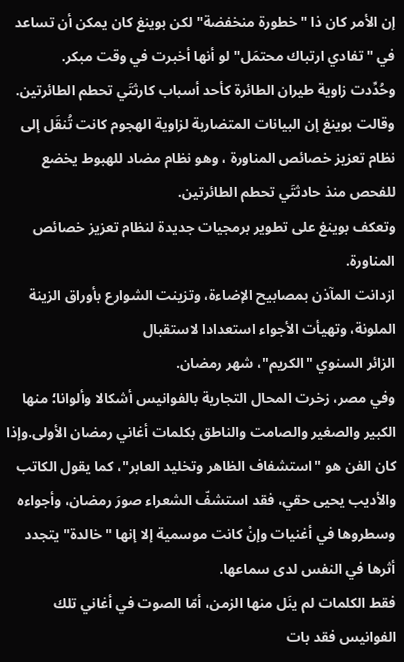إن الأمر كان ذا "خطورة منخفضة" لكن بوينغ كان يمكن أن تساعد في "تفادي ارتباك محتمَل" لو أنها أخبرت في وقت مبكر.
وحُدِّدت زاوية طيران الطائرة كأحد أسباب كارثتَي تحطم الطائرتين. وقالت بوينغ إن البيانات المتضاربة لزاوية الهجوم كانت تُنقَل إلى نظام تعزيز خصائص المناورة ، وهو نظام مضاد للهبوط يخضع للفحص منذ حادثتَي تحطم الطائرتين.
وتعكف بوينغ على تطوير برمجيات جديدة لنظام تعزيز خصائص المناورة.
ازدانت المآذن بمصابيح الإضاءة، وتزينت الشوارع بأوراق الزينة الملونة، وتهيأت الأجواء استعدادا لاستقبال
الزائر السنوي "الكريم"، شهر رمضان.
وفي مصر، زخرت المحال التجارية بالفوانيس أشكالا وألوانا؛ منها الكبير والصغير والصامت والناطق بكلمات أغاني رمضان الأولى.وإذا كان الفن هو "استشفاف الظاهر وتخليد العابر"، كما يقول الكاتب والأديب يحيى حقي، فقد استشفّ الشعراء صورَ رمضان، وأجواءه وسطروها في أغنيات وإنْ كانت موسمية إلا إنها "خالدة" يتجدد أثرها في النفس لدى سماعها.
فقط الكلمات لم ينَل منها الزمن، أمّا الصوت في أغاني تلك الفوانيس فقد بات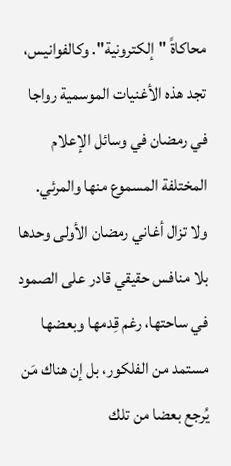محاكاةً "إلكترونية". وكالفوانيس، تجد هذه الأغنيات الموسمية رواجا في رمضان في وسائل الإعلام المختلفة المسموع منها والمرئي.
ولا تزال أغاني رمضان الأولى وحدها بلا منافس حقيقي قادر على الصمود في ساحتها، رغم قِدمها وبعضها مستمد من الفلكور، بل إن هناك مَن يُرجع بعضا من تلك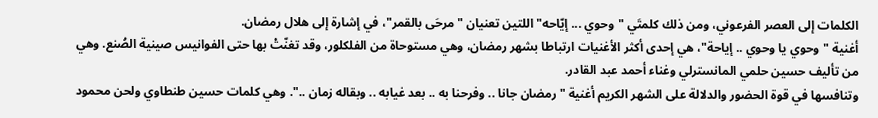الكلمات إلى العصر الفرعوني، ومن ذلك كلمتَي "وحوي ... إيّاحه" اللتين تعنيان "مرحَى بالقمر"، في إشارة إلى هلال رمضان.
أغنية "وحوي يا وحوي .. إياحة"، هي إحدى أكثر الأغنيات ارتباطا بشهر رمضان، وهي مستوحاة من الفلكلور، وقد تغنّتْ بها حتى الفوانيس صينية الصُنع. وهي من تأليف حسين حلمي المانسترلي وغناء أحمد عبد القادر.
وتنافسها في قوة الحضور والدلالة على الشهر الكريم أغنية "رمضان جانا .. وفرحنا به .. بعد غيابه .. وبقاله زمان ..". وهي كلمات حسين طنطاوي ولحن محمود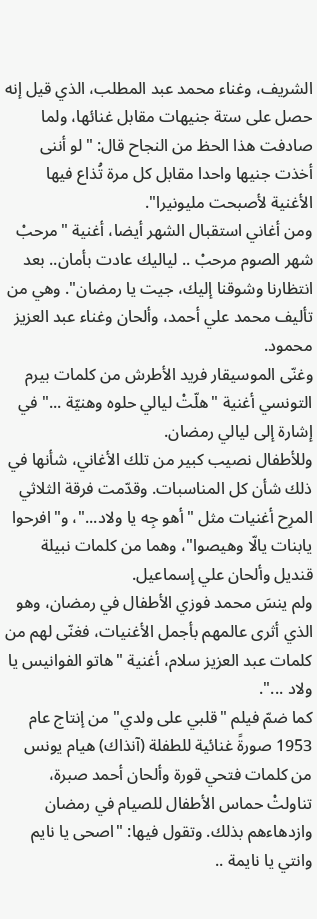الشريف، وغناء محمد عبد المطلب، الذي قيل إنه حصل على ستة جنيهات مقابل غنائها، ولما صادفت هذا الحظ من النجاح قال: "لو أننى أخذت جنيها واحدا مقابل كل مرة تُذاع فيها الأغنية لأصبحت مليونيرا".
ومن أغاني استقبال الشهر أيضا، أغنية "مرحبْ شهر الصوم مرحبْ .. لياليك عادت بأمان.. بعد انتظارنا وشوقنا إليك، جيت يا رمضان". وهي من تأليف محمد علي أحمد، وألحان وغناء عبد العزيز محمود.
وغنّى الموسيقار فريد الأطرش من كلمات بيرم التونسي أغنية "هلّتْ ليالي حلوه وهنيّة ..." في إشارة إلى ليالي رمضان.
وللأطفال نصيب كبير من تلك الأغاني، شأنها في ذلك شأن كل المناسبات. وقدّمت فرقة الثلاثي المرِح أغنيات مثل "أهو جِه يا ولاد..."، و"افرحوا يابنات يالّا وهيصوا"، وهما من كلمات نبيلة قنديل وألحان علي إسماعيل.
ولم ينسَ محمد فوزي الأطفال في رمضان، وهو الذي أثرى عالمهم بأجمل الأغنيات، فغنّى لهم من كلمات عبد العزيز سلام، أغنية "هاتو الفوانيس يا ولاد ...".
كما ضمّ فيلم "قلبي على ولدي" من إنتاج عام 1953 صورةً غنائية للطفلة (آنذاك) هيام يونس من كلمات فتحي قورة وألحان أحمد صبرة، تناولتْ حماس الأطفال للصيام في رمضان وازدهاءهم بذلك. وتقول فيها: "اصحى يا نايم وانتي يا نايمة ..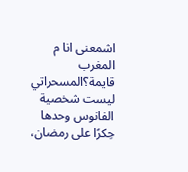اشمعنى انا م المغرب قايمة؟المسحراتي
ليست شخصية الفانوس وحدها حِكرًا على رمضان،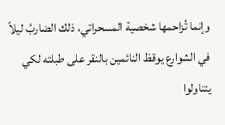وإنما تُزاحمها شخصية المسحراتي، ذلك الضاربُ ليلاً في الشوارع يوقظ النائمين بالنقر على طبلته لكي يتناولوا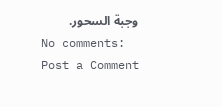وجبة السحور.
No comments:
Post a Comment